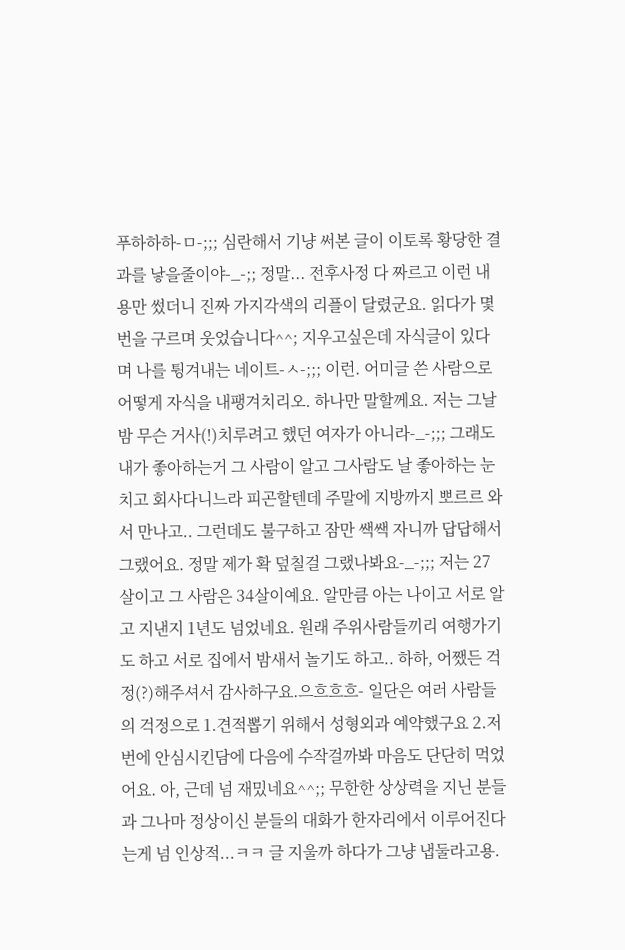푸하하하-ㅁ-;;; 심란해서 기냥 써본 글이 이토록 황당한 결과를 낳을줄이야-_-;; 정말... 전후사정 다 짜르고 이런 내용만 썼더니 진짜 가지각색의 리플이 달렸군요. 읽다가 몇번을 구르며 웃었습니다^^; 지우고싶은데 자식글이 있다며 나를 튕겨내는 네이트-ㅅ-;;; 이런. 어미글 쓴 사람으로 어떻게 자식을 내팽겨치리오. 하나만 말할께요. 저는 그날 밤 무슨 거사(!)치루려고 했던 여자가 아니라-_-;;; 그래도 내가 좋아하는거 그 사람이 알고 그사람도 날 좋아하는 눈치고 회사다니느라 피곤할텐데 주말에 지방까지 뽀르르 와서 만나고.. 그런데도 불구하고 잠만 쌕쌕 자니까 답답해서 그랬어요. 정말 제가 확 덮칠걸 그랬나봐요-_-;;; 저는 27살이고 그 사람은 34살이예요. 알만큼 아는 나이고 서로 알고 지낸지 1년도 넘었네요. 원래 주위사람들끼리 여행가기도 하고 서로 집에서 밤새서 놀기도 하고.. 하하, 어쨌든 걱정(?)해주셔서 감사하구요.으흐흐흐- 일단은 여러 사람들의 걱정으로 1.견적뽑기 위해서 성형외과 예약했구요 2.저번에 안심시킨담에 다음에 수작걸까봐 마음도 단단히 먹었어요. 아, 근데 넘 재밌네요^^;; 무한한 상상력을 지닌 분들과 그나마 정상이신 분들의 대화가 한자리에서 이루어진다는게 넘 인상적...ㅋㅋ 글 지울까 하다가 그냥 냅둘라고용.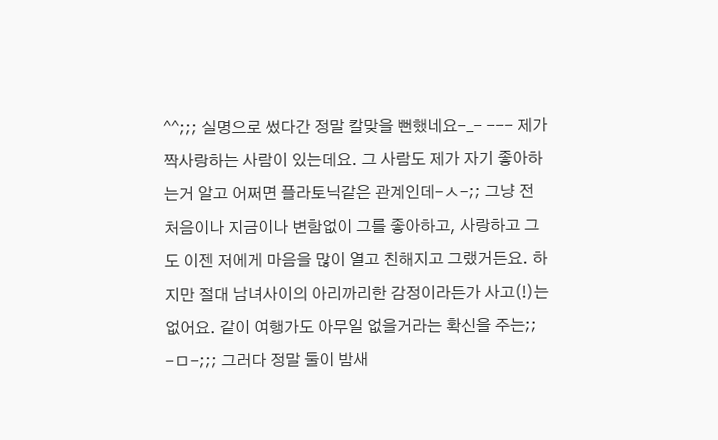^^;;; 실명으로 썼다간 정말 칼맞을 뻔했네요-_- --- 제가 짝사랑하는 사람이 있는데요. 그 사람도 제가 자기 좋아하는거 알고 어쩌면 플라토닉같은 관계인데-ㅅ-;; 그냥 전 처음이나 지금이나 변함없이 그를 좋아하고, 사랑하고 그도 이젠 저에게 마음을 많이 열고 친해지고 그랬거든요. 하지만 절대 남녀사이의 아리까리한 감정이라든가 사고(!)는 없어요. 같이 여행가도 아무일 없을거라는 확신을 주는;; -ㅁ-;;; 그러다 정말 둘이 밤새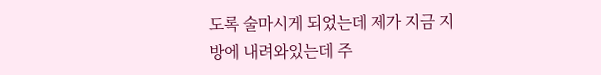도록 술마시게 되었는데 제가 지금 지방에 내려와있는데 주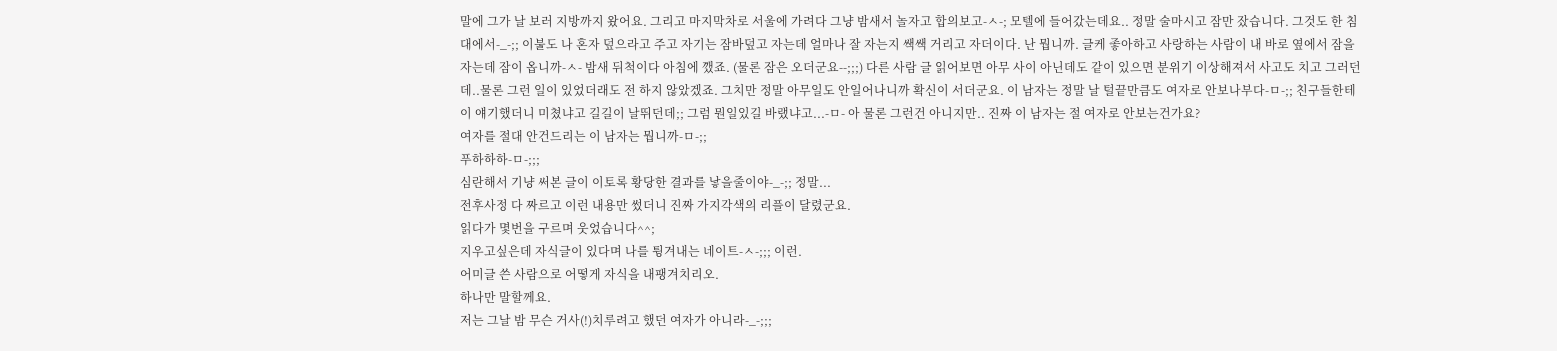말에 그가 날 보러 지방까지 왔어요. 그리고 마지막차로 서울에 가려다 그냥 밤새서 놀자고 합의보고-ㅅ-; 모텔에 들어갔는데요.. 정말 술마시고 잠만 잤습니다. 그것도 한 침대에서-_-;; 이불도 나 혼자 덮으라고 주고 자기는 잠바덮고 자는데 얼마나 잘 자는지 쌕쌕 거리고 자더이다. 난 뭡니까. 글케 좋아하고 사랑하는 사람이 내 바로 옆에서 잠을 자는데 잠이 옵니까-ㅅ- 밤새 뒤척이다 아침에 깼죠. (물론 잠은 오더군요--;;;) 다른 사람 글 읽어보면 아무 사이 아닌데도 같이 있으면 분위기 이상해져서 사고도 치고 그러던데..물론 그런 일이 있었더래도 전 하지 않았겠죠. 그치만 정말 아무일도 안일어나니까 확신이 서더군요. 이 남자는 정말 날 털끝만큼도 여자로 안보나부다-ㅁ-;; 친구들한테 이 얘기했더니 미쳤냐고 길길이 날뛰던데;; 그럼 뭔일있길 바랬냐고...-ㅁ- 아 물론 그런건 아니지만.. 진짜 이 남자는 절 여자로 안보는건가요?
여자를 절대 안건드리는 이 남자는 뭡니까-ㅁ-;;
푸하하하-ㅁ-;;;
심란해서 기냥 써본 글이 이토록 황당한 결과를 낳을줄이야-_-;; 정말...
전후사정 다 짜르고 이런 내용만 썼더니 진짜 가지각색의 리플이 달렸군요.
읽다가 몇번을 구르며 웃었습니다^^;
지우고싶은데 자식글이 있다며 나를 튕겨내는 네이트-ㅅ-;;; 이런.
어미글 쓴 사람으로 어떻게 자식을 내팽겨치리오.
하나만 말할께요.
저는 그날 밤 무슨 거사(!)치루려고 했던 여자가 아니라-_-;;;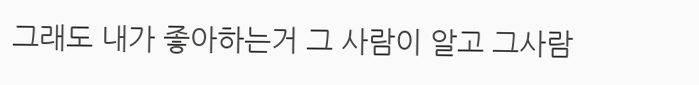그래도 내가 좋아하는거 그 사람이 알고 그사람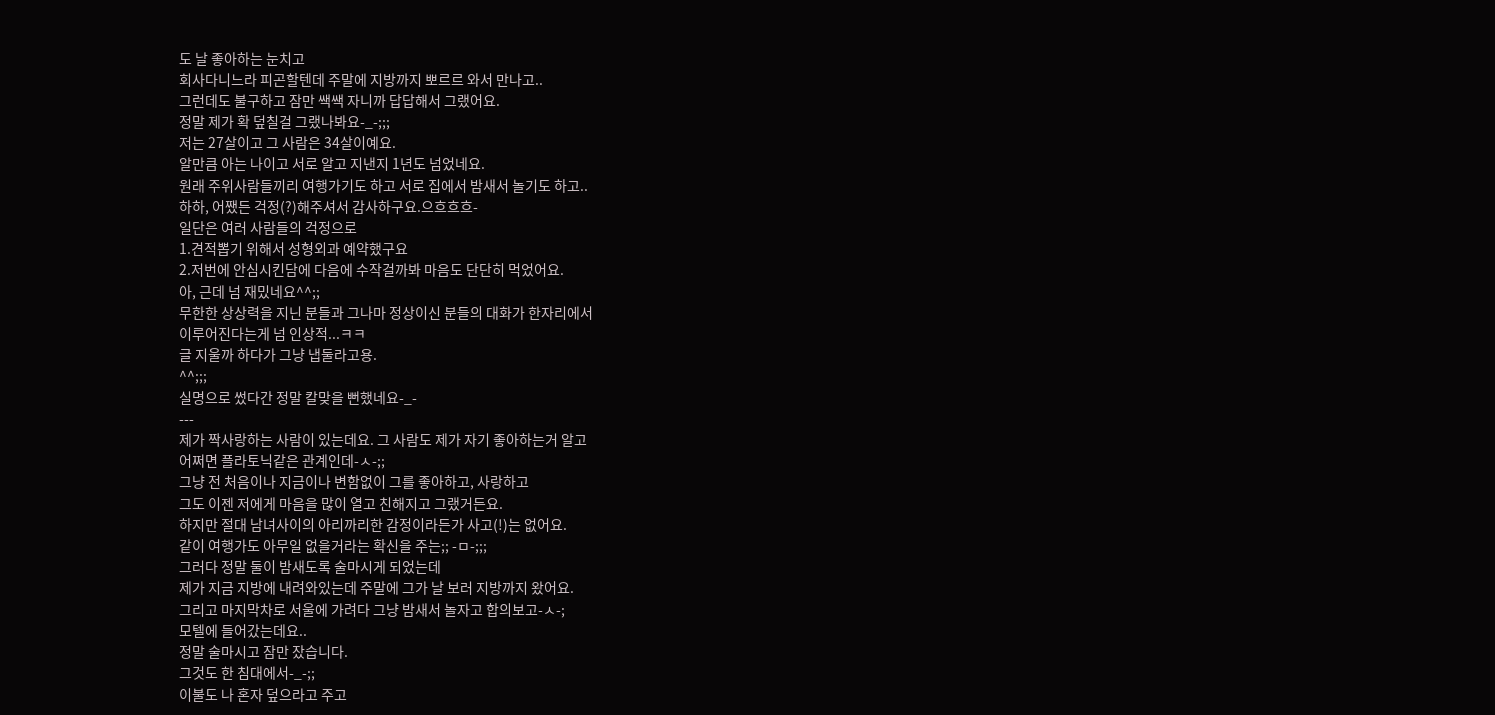도 날 좋아하는 눈치고
회사다니느라 피곤할텐데 주말에 지방까지 뽀르르 와서 만나고..
그런데도 불구하고 잠만 쌕쌕 자니까 답답해서 그랬어요.
정말 제가 확 덮칠걸 그랬나봐요-_-;;;
저는 27살이고 그 사람은 34살이예요.
알만큼 아는 나이고 서로 알고 지낸지 1년도 넘었네요.
원래 주위사람들끼리 여행가기도 하고 서로 집에서 밤새서 놀기도 하고..
하하, 어쨌든 걱정(?)해주셔서 감사하구요.으흐흐흐-
일단은 여러 사람들의 걱정으로
1.견적뽑기 위해서 성형외과 예약했구요
2.저번에 안심시킨담에 다음에 수작걸까봐 마음도 단단히 먹었어요.
아, 근데 넘 재밌네요^^;;
무한한 상상력을 지닌 분들과 그나마 정상이신 분들의 대화가 한자리에서
이루어진다는게 넘 인상적...ㅋㅋ
글 지울까 하다가 그냥 냅둘라고용.
^^;;;
실명으로 썼다간 정말 칼맞을 뻔했네요-_-
---
제가 짝사랑하는 사람이 있는데요. 그 사람도 제가 자기 좋아하는거 알고
어쩌면 플라토닉같은 관계인데-ㅅ-;;
그냥 전 처음이나 지금이나 변함없이 그를 좋아하고, 사랑하고
그도 이젠 저에게 마음을 많이 열고 친해지고 그랬거든요.
하지만 절대 남녀사이의 아리까리한 감정이라든가 사고(!)는 없어요.
같이 여행가도 아무일 없을거라는 확신을 주는;; -ㅁ-;;;
그러다 정말 둘이 밤새도록 술마시게 되었는데
제가 지금 지방에 내려와있는데 주말에 그가 날 보러 지방까지 왔어요.
그리고 마지막차로 서울에 가려다 그냥 밤새서 놀자고 합의보고-ㅅ-;
모텔에 들어갔는데요..
정말 술마시고 잠만 잤습니다.
그것도 한 침대에서-_-;;
이불도 나 혼자 덮으라고 주고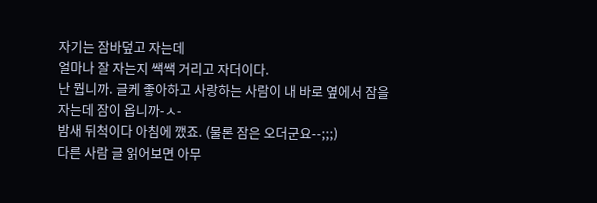자기는 잠바덮고 자는데
얼마나 잘 자는지 쌕쌕 거리고 자더이다.
난 뭡니까. 글케 좋아하고 사랑하는 사람이 내 바로 옆에서 잠을 자는데 잠이 옵니까-ㅅ-
밤새 뒤척이다 아침에 깼죠. (물론 잠은 오더군요--;;;)
다른 사람 글 읽어보면 아무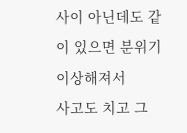사이 아닌데도 같이 있으면 분위기 이상해져서
사고도 치고 그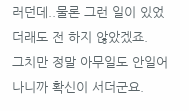러던데..물론 그런 일이 있었더래도 전 하지 않았겠죠.
그치만 정말 아무일도 안일어나니까 확신이 서더군요.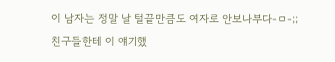이 남자는 정말 날 털끝만큼도 여자로 안보나부다-ㅁ-;;
친구들한테 이 얘기했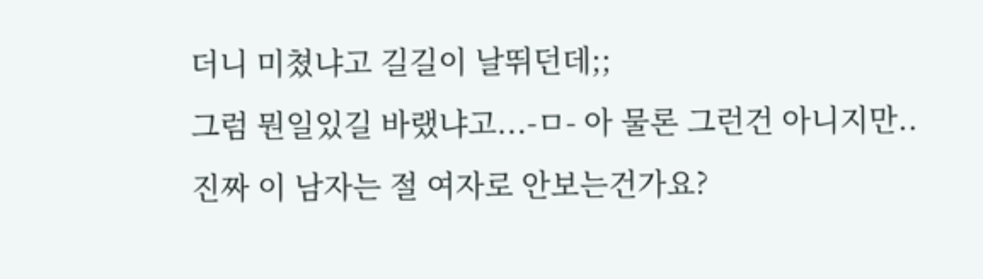더니 미쳤냐고 길길이 날뛰던데;;
그럼 뭔일있길 바랬냐고...-ㅁ- 아 물론 그런건 아니지만..
진짜 이 남자는 절 여자로 안보는건가요?